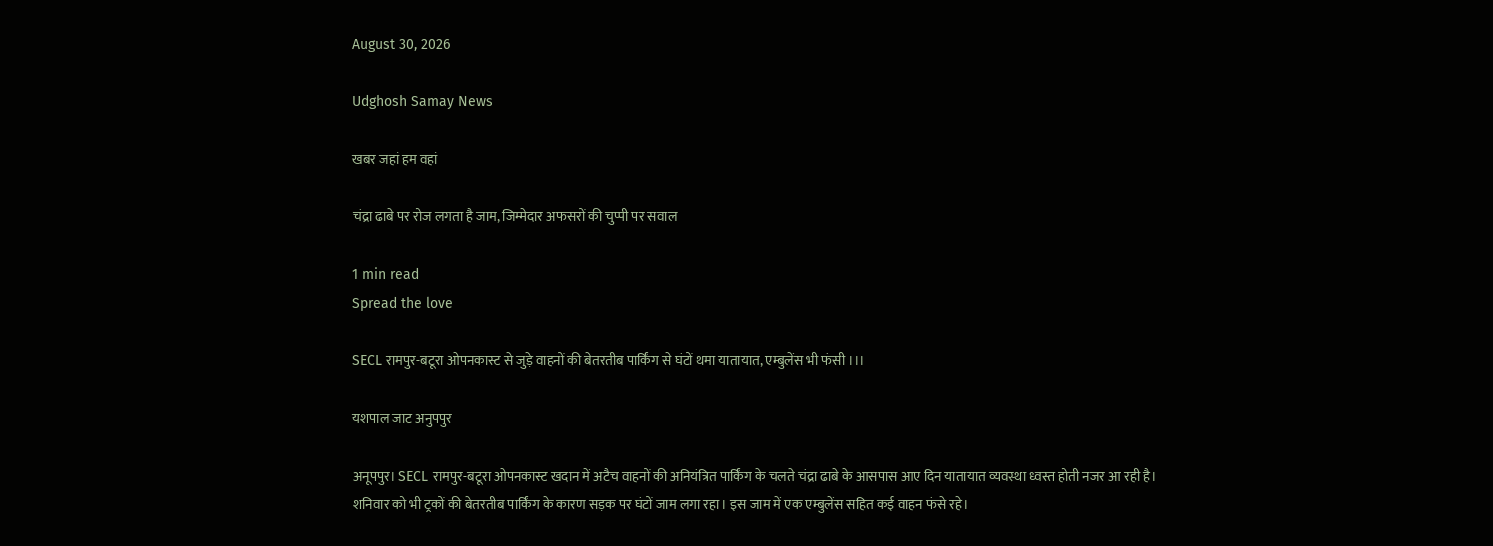August 30, 2026

Udghosh Samay News

खबर जहां हम वहां

चंद्रा ढाबे पर रोज लगता है जाम, जिम्मेदार अफसरों की चुप्पी पर सवाल

1 min read
Spread the love

SECL रामपुर-बटूरा ओपनकास्ट से जुड़े वाहनों की बेतरतीब पार्किंग से घंटों थमा यातायात, एम्बुलेंस भी फंसी ।।।

यशपाल जाट अनुपपुर

अनूपपुर। SECL रामपुर-बटूरा ओपनकास्ट खदान में अटैच वाहनों की अनियंत्रित पार्किंग के चलते चंद्रा ढाबे के आसपास आए दिन यातायात व्यवस्था ध्वस्त होती नजर आ रही है। शनिवार को भी ट्रकों की बेतरतीब पार्किंग के कारण सड़क पर घंटों जाम लगा रहा। इस जाम में एक एम्बुलेंस सहित कई वाहन फंसे रहे।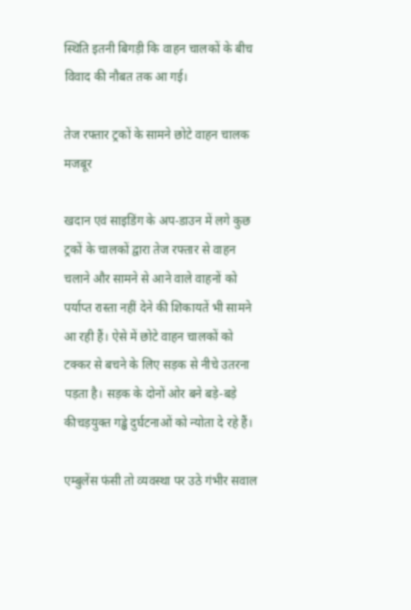स्थिति इतनी बिगड़ी कि वाहन चालकों के बीच विवाद की नौबत तक आ गई।

तेज रफ्तार ट्रकों के सामने छोटे वाहन चालक मजबूर

खदान एवं साइडिंग के अप-डाउन में लगे कुछ ट्रकों के चालकों द्वारा तेज रफ्तार से वाहन चलाने और सामने से आने वाले वाहनों को पर्याप्त रास्ता नहीं देने की शिकायतें भी सामने आ रही हैं। ऐसे में छोटे वाहन चालकों को टक्कर से बचने के लिए सड़क से नीचे उतरना पड़ता है। सड़क के दोनों ओर बने बड़े-बड़े कीचड़युक्त गड्ढे दुर्घटनाओं को न्योता दे रहे हैं।

एम्बुलेंस फंसी तो व्यवस्था पर उठे गंभीर सवाल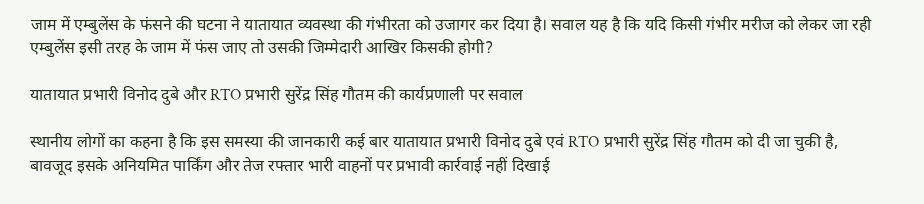जाम में एम्बुलेंस के फंसने की घटना ने यातायात व्यवस्था की गंभीरता को उजागर कर दिया है। सवाल यह है कि यदि किसी गंभीर मरीज को लेकर जा रही एम्बुलेंस इसी तरह के जाम में फंस जाए तो उसकी जिम्मेदारी आखिर किसकी होगी?

यातायात प्रभारी विनोद दुबे और RTO प्रभारी सुरेंद्र सिंह गौतम की कार्यप्रणाली पर सवाल

स्थानीय लोगों का कहना है कि इस समस्या की जानकारी कई बार यातायात प्रभारी विनोद दुबे एवं RTO प्रभारी सुरेंद्र सिंह गौतम को दी जा चुकी है, बावजूद इसके अनियमित पार्किंग और तेज रफ्तार भारी वाहनों पर प्रभावी कार्रवाई नहीं दिखाई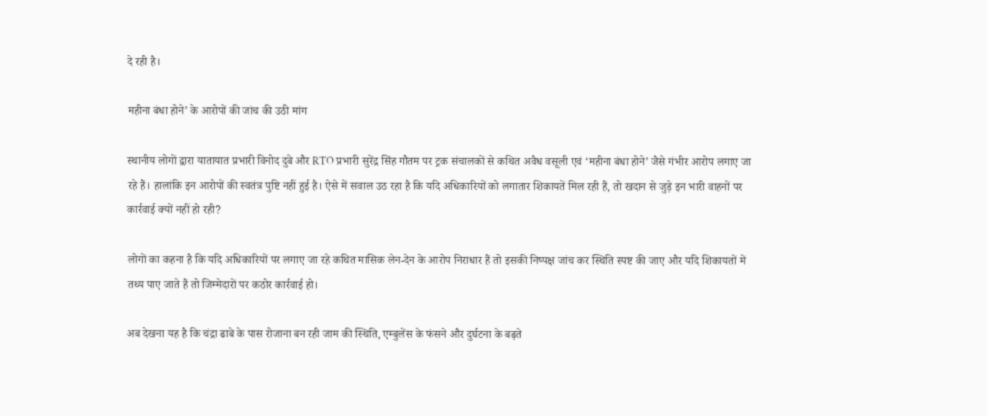दे रही है।

महीना बंधा होने’ के आरोपों की जांच की उठी मांग

स्थानीय लोगों द्वारा यातायात प्रभारी विनोद दुबे और RTO प्रभारी सुरेंद्र सिंह गौतम पर ट्रक संचालकों से कथित अवैध वसूली एवं ‘महीना बंधा होने’ जैसे गंभीर आरोप लगाए जा रहे हैं। हालांकि इन आरोपों की स्वतंत्र पुष्टि नहीं हुई है। ऐसे में सवाल उठ रहा है कि यदि अधिकारियों को लगातार शिकायतें मिल रही हैं, तो खदान से जुड़े इन भारी वाहनों पर कार्रवाई क्यों नहीं हो रही?

लोगों का कहना है कि यदि अधिकारियों पर लगाए जा रहे कथित मासिक लेन-देन के आरोप निराधार हैं तो इसकी निष्पक्ष जांच कर स्थिति स्पष्ट की जाए और यदि शिकायतों में तथ्य पाए जाते हैं तो जिम्मेदारों पर कठोर कार्रवाई हो।

अब देखना यह है कि चंद्रा ढाबे के पास रोजाना बन रही जाम की स्थिति, एम्बुलेंस के फंसने और दुर्घटना के बढ़ते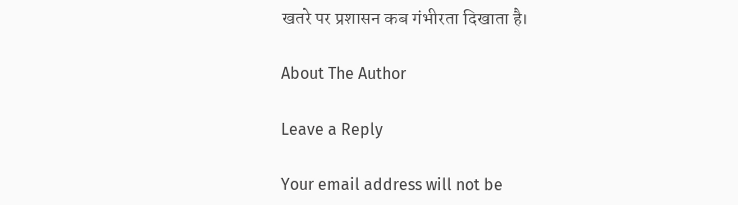खतरे पर प्रशासन कब गंभीरता दिखाता है।

About The Author

Leave a Reply

Your email address will not be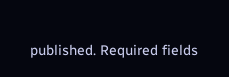published. Required fields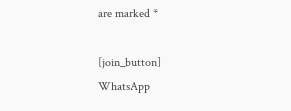are marked *

[join_button]
WhatsApp